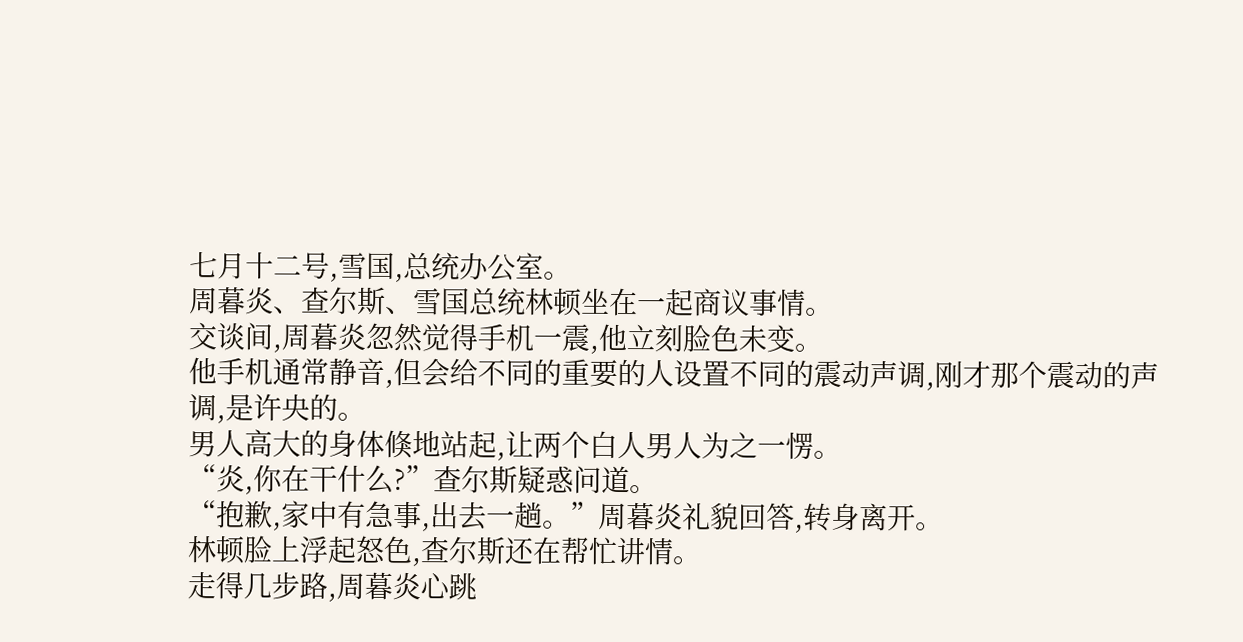七月十二号,雪国,总统办公室。
周暮炎、查尔斯、雪国总统林顿坐在一起商议事情。
交谈间,周暮炎忽然觉得手机一震,他立刻脸色未变。
他手机通常静音,但会给不同的重要的人设置不同的震动声调,刚才那个震动的声调,是许央的。
男人高大的身体倏地站起,让两个白人男人为之一愣。
“炎,你在干什么?”查尔斯疑惑问道。
“抱歉,家中有急事,出去一趟。”周暮炎礼貌回答,转身离开。
林顿脸上浮起怒色,查尔斯还在帮忙讲情。
走得几步路,周暮炎心跳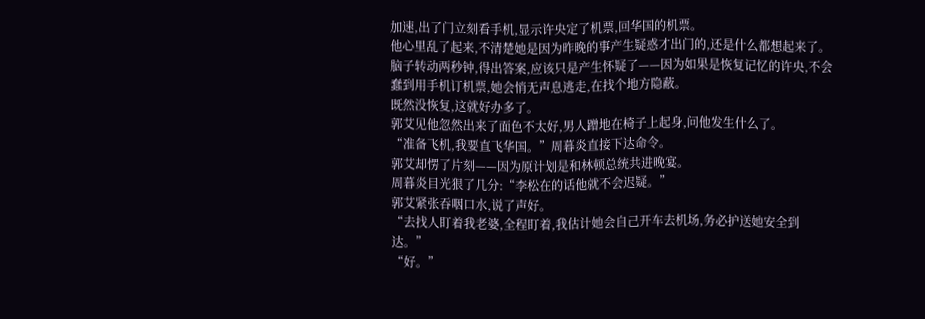加速,出了门立刻看手机,显示许央定了机票,回华国的机票。
他心里乱了起来,不清楚她是因为昨晚的事产生疑惑才出门的,还是什么都想起来了。
脑子转动两秒钟,得出答案,应该只是产生怀疑了——因为如果是恢复记忆的许央,不会蠢到用手机订机票,她会悄无声息逃走,在找个地方隐蔽。
既然没恢复,这就好办多了。
郭艾见他忽然出来了面色不太好,男人蹭地在椅子上起身,问他发生什么了。
“准备飞机,我要直飞华国。”周暮炎直接下达命令。
郭艾却愣了片刻——因为原计划是和林顿总统共进晚宴。
周暮炎目光狠了几分:“李松在的话他就不会迟疑。”
郭艾紧张吞咽口水,说了声好。
“去找人盯着我老婆,全程盯着,我估计她会自己开车去机场,务必护送她安全到达。”
“好。”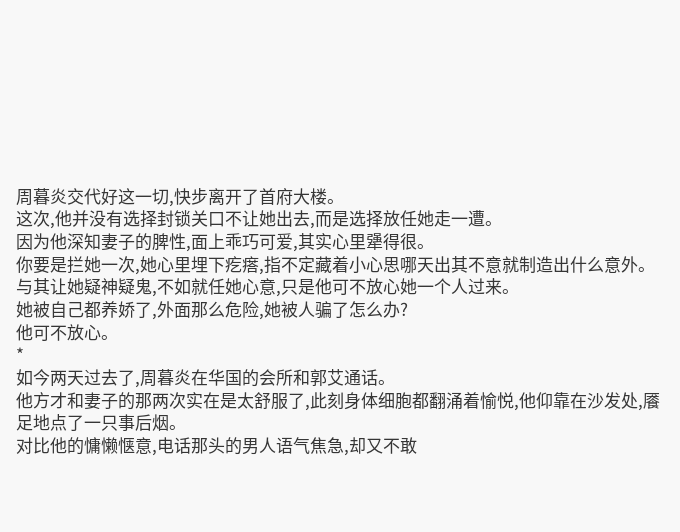周暮炎交代好这一切,快步离开了首府大楼。
这次,他并没有选择封锁关口不让她出去,而是选择放任她走一遭。
因为他深知妻子的脾性,面上乖巧可爱,其实心里犟得很。
你要是拦她一次,她心里埋下疙瘩,指不定藏着小心思哪天出其不意就制造出什么意外。
与其让她疑神疑鬼,不如就任她心意,只是他可不放心她一个人过来。
她被自己都养娇了,外面那么危险,她被人骗了怎么办?
他可不放心。
*
如今两天过去了,周暮炎在华国的会所和郭艾通话。
他方才和妻子的那两次实在是太舒服了,此刻身体细胞都翻涌着愉悦,他仰靠在沙发处,餍足地点了一只事后烟。
对比他的慵懒惬意,电话那头的男人语气焦急,却又不敢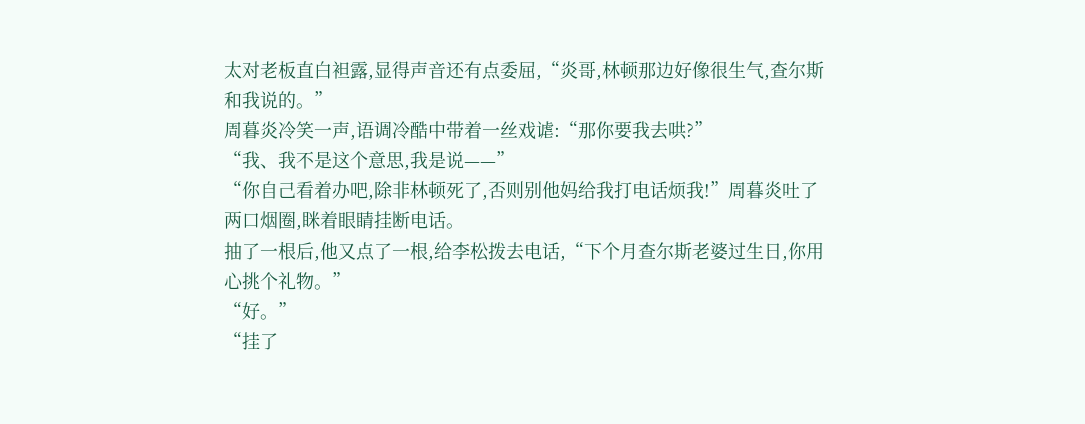太对老板直白袒露,显得声音还有点委屈,“炎哥,林顿那边好像很生气,查尔斯和我说的。”
周暮炎冷笑一声,语调冷酷中带着一丝戏谑:“那你要我去哄?”
“我、我不是这个意思,我是说——”
“你自己看着办吧,除非林顿死了,否则别他妈给我打电话烦我!”周暮炎吐了两口烟圈,眯着眼睛挂断电话。
抽了一根后,他又点了一根,给李松拨去电话,“下个月查尔斯老婆过生日,你用心挑个礼物。”
“好。”
“挂了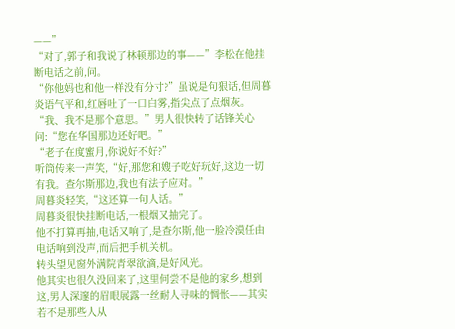——”
“对了,郭子和我说了林顿那边的事——”李松在他挂断电话之前,问。
“你他妈也和他一样没有分寸?”虽说是句狠话,但周暮炎语气平和,红唇吐了一口白雾,指尖点了点烟灰。
“我、我不是那个意思。”男人很快转了话锋关心问:“您在华国那边还好吧。”
“老子在度蜜月,你说好不好?”
听筒传来一声笑,“好,那您和嫂子吃好玩好,这边一切有我。查尔斯那边,我也有法子应对。”
周暮炎轻笑,“这还算一句人话。”
周暮炎很快挂断电话,一根烟又抽完了。
他不打算再抽,电话又响了,是查尔斯,他一脸冷漠任由电话响到没声,而后把手机关机。
转头望见窗外满院青翠欲滴,是好风光。
他其实也很久没回来了,这里何尝不是他的家乡,想到这,男人深邃的眉眼展露一丝耐人寻味的惆怅——其实若不是那些人从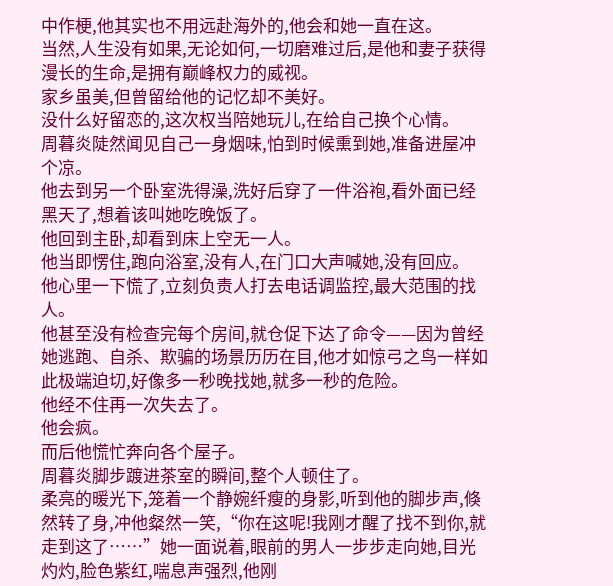中作梗,他其实也不用远赴海外的,他会和她一直在这。
当然,人生没有如果,无论如何,一切磨难过后,是他和妻子获得漫长的生命,是拥有巅峰权力的威视。
家乡虽美,但曾留给他的记忆却不美好。
没什么好留恋的,这次权当陪她玩儿,在给自己换个心情。
周暮炎陡然闻见自己一身烟味,怕到时候熏到她,准备进屋冲个凉。
他去到另一个卧室洗得澡,洗好后穿了一件浴袍,看外面已经黑天了,想着该叫她吃晚饭了。
他回到主卧,却看到床上空无一人。
他当即愣住,跑向浴室,没有人,在门口大声喊她,没有回应。
他心里一下慌了,立刻负责人打去电话调监控,最大范围的找人。
他甚至没有检查完每个房间,就仓促下达了命令——因为曾经她逃跑、自杀、欺骗的场景历历在目,他才如惊弓之鸟一样如此极端迫切,好像多一秒晚找她,就多一秒的危险。
他经不住再一次失去了。
他会疯。
而后他慌忙奔向各个屋子。
周暮炎脚步踱进茶室的瞬间,整个人顿住了。
柔亮的暖光下,笼着一个静婉纤瘦的身影,听到他的脚步声,倏然转了身,冲他粲然一笑,“你在这呢!我刚才醒了找不到你,就走到这了……”她一面说着,眼前的男人一步步走向她,目光灼灼,脸色紫红,喘息声强烈,他刚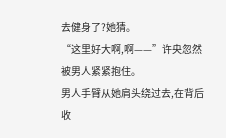去健身了?她猜。
“这里好大啊,啊——”许央忽然被男人紧紧抱住。
男人手臂从她肩头绕过去,在背后收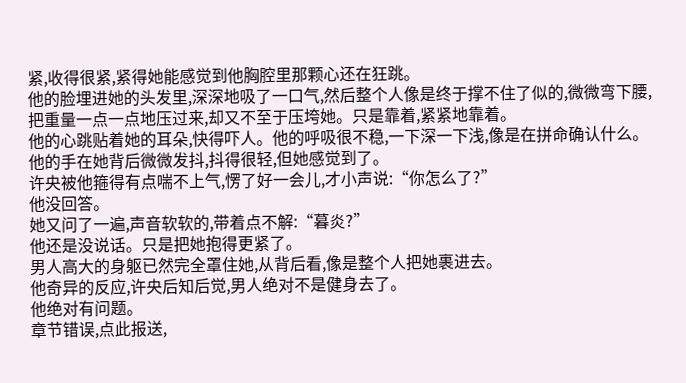紧,收得很紧,紧得她能感觉到他胸腔里那颗心还在狂跳。
他的脸埋进她的头发里,深深地吸了一口气,然后整个人像是终于撑不住了似的,微微弯下腰,把重量一点一点地压过来,却又不至于压垮她。只是靠着,紧紧地靠着。
他的心跳贴着她的耳朵,快得吓人。他的呼吸很不稳,一下深一下浅,像是在拼命确认什么。他的手在她背后微微发抖,抖得很轻,但她感觉到了。
许央被他箍得有点喘不上气,愣了好一会儿,才小声说:“你怎么了?”
他没回答。
她又问了一遍,声音软软的,带着点不解:“暮炎?”
他还是没说话。只是把她抱得更紧了。
男人高大的身躯已然完全罩住她,从背后看,像是整个人把她裹进去。
他奇异的反应,许央后知后觉,男人绝对不是健身去了。
他绝对有问题。
章节错误,点此报送,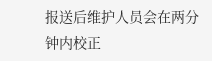报送后维护人员会在两分钟内校正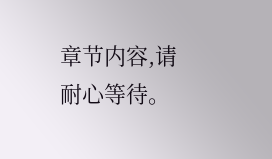章节内容,请耐心等待。